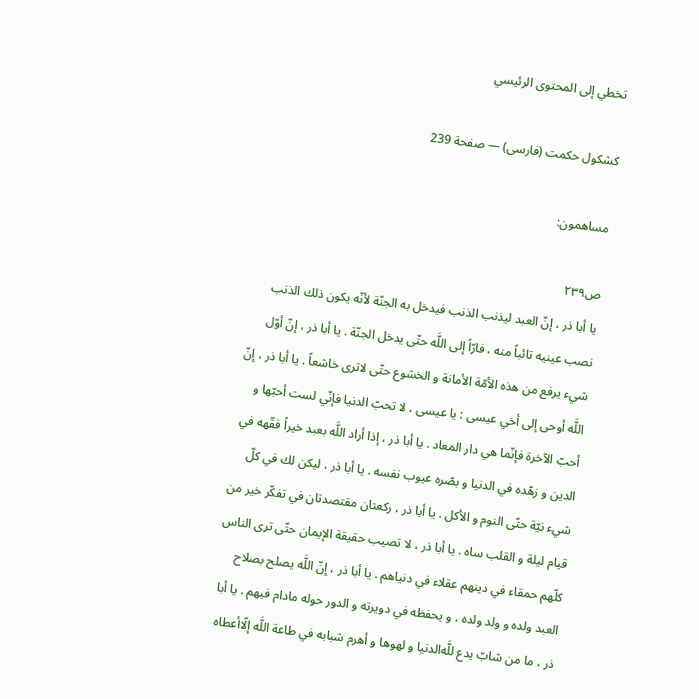تخطي إلى المحتوى الرئيسي

كشكول حكمت (فارسى) — صفحة 239

مساهمون:

ص٢٣٩
يا أبا ذر ، إنّ العبد ليذنب الذنب فيدخل به الجنّة لأنّه يكون ذلك الذنب نصب عينيه تائباً منه ، فارّاً إلى اللَّه حتّى يدخل الجنّة . يا أبا ذر ، إنّ أوّل شيء يرفع من هذه الأمّة الأمانة و الخشوع حتّى لاترى خاشعاً . يا أبا ذر ، إنّ اللَّه أوحى إلى أخي عيسى : يا عيسى ، لا تحبّ الدنيا فإنّي لست أحبّها و أحبّ الآخرة فإنّما هي دار المعاد . يا أبا ذر ، إذا أراد اللَّه بعبد خيراً فقّهه في الدين و زهّده في الدنيا و بصّره عيوب نفسه . يا أبا ذر ، ليكن لك في كلّ شيء نيّة حتّى النوم و الأكل . يا أبا ذر ، ركعتان مقتصدتان في تفكّر خير من قيام ليلة و القلب ساه . يا أبا ذر ، لا تصيب حقيقة الإيمان حتّى ترى الناس كلّهم حمقاء في دينهم عقلاء في دنياهم . يا أبا ذر ، إنّ اللَّه يصلح بصلاح العبد ولده و ولد ولده ، و يحفظه في دويرته و الدور حوله مادام فيهم . يا أبا ذر ، ما من شابّ يدع للَّه‌الدنيا و لهوها و أهرم شبابه في طاعة اللَّه إلّاأعطاه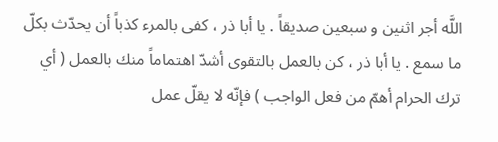اللَّه أجر اثنين و سبعين صديقاً . يا أبا ذر ، كفى بالمرء كذباً أن يحدّث بكلّ ما سمع . يا أبا ذر ، كن بالعمل بالتقوى أشدّ اهتماماً منك بالعمل ( أي ترك الحرام أهمّ من فعل الواجب ) فإنّه لا يقلّ عمل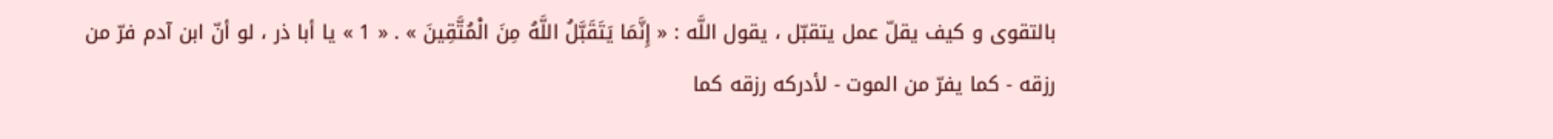بالتقوى و كيف يقلّ عمل يتقبّل ، يقول اللَّه : « إِنَّمَا يَتَقَبَّلُ اللَّهُ مِنَ الْمُتَّقِينَ » . « 1 » يا أبا ذر ، لو أنّ ابن آدم فرّ من رزقه - كما يفرّ من الموت - لأدركه رزقه كما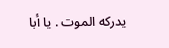يدركه الموت . يا أبا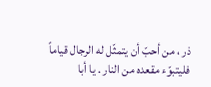ذر ، من أحبّ أن يتمثّل له الرجال قياماً فليتبوّء مقعده من النار . يا أبا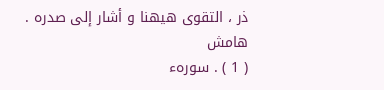ذر ، التقوى هيهنا و أشار إلى صدره .
هامش
( 1 ) . سورهء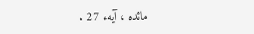مائده ، آيهء 27 .